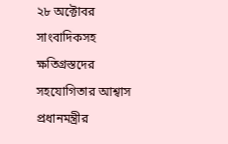২৮ অক্টোবর সাংবাদিকসহ ক্ষতিগ্রস্তদের সহযোগিতার আশ্বাস প্রধানমন্ত্রীর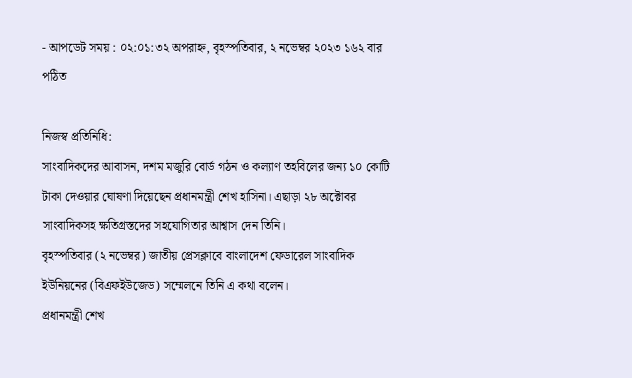- আপডেট সময় : ০২:০১:৩২ অপরাহ্ন, বৃহস্পতিবার, ২ নভেম্বর ২০২৩ ১৬২ বার পঠিত

নিজস্ব প্রতিনিধি:
সাংবাদিকদের আবাসন, দশম মজুরি বোর্ড গঠন ও কল্যাণ তহবিলের জন্য ১০ কোটি টাকা দেওয়ার ঘোষণা দিয়েছেন প্রধানমন্ত্রী শেখ হাসিনা। এছাড়া ২৮ অক্টোবর সাংবাদিকসহ ক্ষতিগ্রস্তদের সহযোগিতার আশ্বাস দেন তিনি।
বৃহস্পতিবার (২ নভেম্বর) জাতীয় প্রেসক্লাবে বাংলাদেশ ফেডারেল সাংবাদিক ইউনিয়নের (বিএফইউজেড) সম্মেলনে তিনি এ কথা বলেন।
প্রধানমন্ত্রী শেখ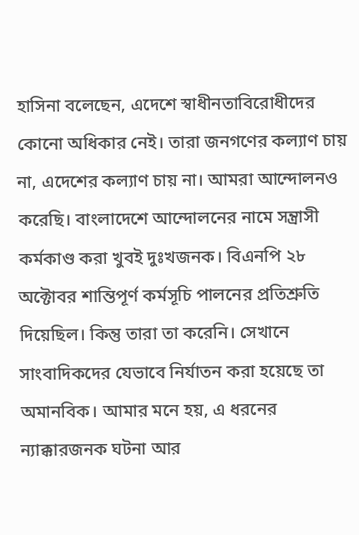হাসিনা বলেছেন, এদেশে স্বাধীনতাবিরোধীদের কোনো অধিকার নেই। তারা জনগণের কল্যাণ চায় না, এদেশের কল্যাণ চায় না। আমরা আন্দোলনও করেছি। বাংলাদেশে আন্দোলনের নামে সন্ত্রাসী কর্মকাণ্ড করা খুবই দুঃখজনক। বিএনপি ২৮ অক্টোবর শান্তিপূর্ণ কর্মসূচি পালনের প্রতিশ্রুতি দিয়েছিল। কিন্তু তারা তা করেনি। সেখানে সাংবাদিকদের যেভাবে নির্যাতন করা হয়েছে তা অমানবিক। আমার মনে হয়, এ ধরনের ন্যাক্কারজনক ঘটনা আর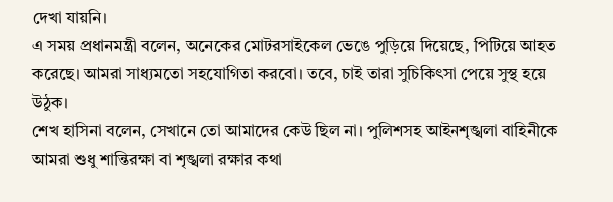দেখা যায়নি।
এ সময় প্রধানমন্ত্রী বলেন, অনেকের মোটরসাইকেল ভেঙে পুড়িয়ে দিয়েছে, পিটিয়ে আহত করেছে। আমরা সাধ্যমতো সহযোগিতা করবো। তবে, চাই তারা সুচিকিৎসা পেয়ে সুস্থ হয়ে উঠুক।
শেখ হাসিনা বলেন, সেখানে তো আমাদের কেউ ছিল না। পুলিশসহ আইনশৃঙ্খলা বাহিনীকে আমরা শুধু শান্তিরক্ষা বা শৃঙ্খলা রক্ষার কথা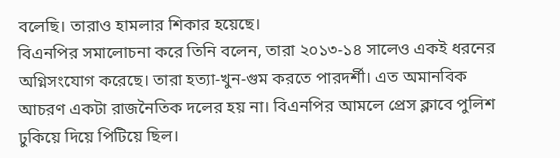বলেছি। তারাও হামলার শিকার হয়েছে।
বিএনপির সমালোচনা করে তিনি বলেন, তারা ২০১৩-১৪ সালেও একই ধরনের অগ্নিসংযোগ করেছে। তারা হত্যা-খুন-গুম করতে পারদর্শী। এত অমানবিক আচরণ একটা রাজনৈতিক দলের হয় না। বিএনপির আমলে প্রেস ক্লাবে পুলিশ ঢুকিয়ে দিয়ে পিটিয়ে ছিল।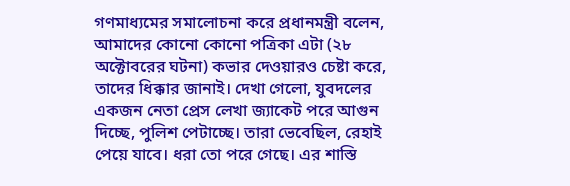গণমাধ্যমের সমালোচনা করে প্রধানমন্ত্রী বলেন, আমাদের কোনো কোনো পত্রিকা এটা (২৮ অক্টোবরের ঘটনা) কভার দেওয়ারও চেষ্টা করে, তাদের ধিক্কার জানাই। দেখা গেলো, যুবদলের একজন নেতা প্রেস লেখা জ্যাকেট পরে আগুন দিচ্ছে, পুলিশ পেটাচ্ছে। তারা ভেবেছিল, রেহাই পেয়ে যাবে। ধরা তো পরে গেছে। এর শাস্তি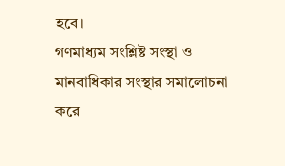হবে।
গণমাধ্যম সংশ্লিষ্ট সংস্থা ও মানবাধিকার সংস্থার সমালোচনা করে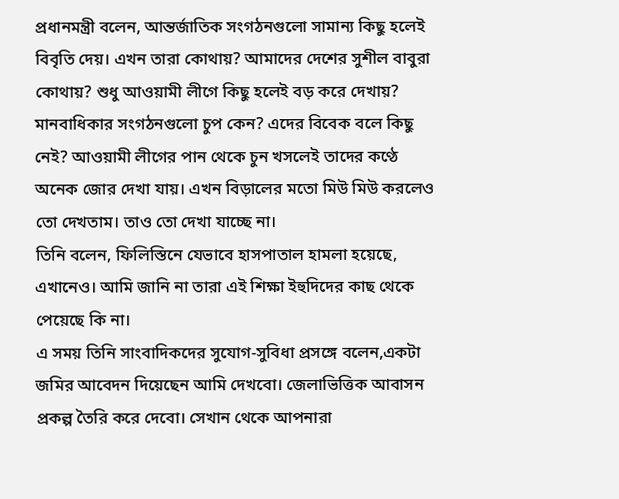প্রধানমন্ত্রী বলেন, আন্তর্জাতিক সংগঠনগুলো সামান্য কিছু হলেই বিবৃতি দেয়। এখন তারা কোথায়? আমাদের দেশের সুশীল বাবুরা কোথায়? শুধু আওয়ামী লীগে কিছু হলেই বড় করে দেখায়? মানবাধিকার সংগঠনগুলো চুপ কেন? এদের বিবেক বলে কিছু নেই? আওয়ামী লীগের পান থেকে চুন খসলেই তাদের কণ্ঠে অনেক জোর দেখা যায়। এখন বিড়ালের মতো মিউ মিউ করলেও তো দেখতাম। তাও তো দেখা যাচ্ছে না।
তিনি বলেন, ফিলিস্তিনে যেভাবে হাসপাতাল হামলা হয়েছে, এখানেও। আমি জানি না তারা এই শিক্ষা ইহুদিদের কাছ থেকে পেয়েছে কি না।
এ সময় তিনি সাংবাদিকদের সুযোগ-সুবিধা প্রসঙ্গে বলেন,একটা জমির আবেদন দিয়েছেন আমি দেখবো। জেলাভিত্তিক আবাসন প্রকল্প তৈরি করে দেবো। সেখান থেকে আপনারা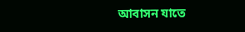আবাসন যাতে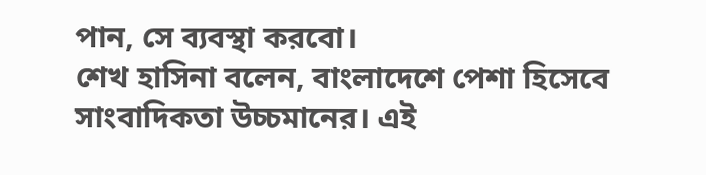পান, সে ব্যবস্থা করবো।
শেখ হাসিনা বলেন, বাংলাদেশে পেশা হিসেবে সাংবাদিকতা উচ্চমানের। এই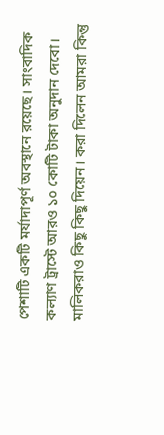পেশাটি একটি মর্যাদাপূর্ণ অবস্থানে রয়েছে। সাংবাদিক কল্যাণ ট্রাস্টে আরও ১০ কোটি টাকা অনুদান দেবো। মালিকরাও কিছু কিছু দিয়েন। করা দিলেন আমরা কিন্তু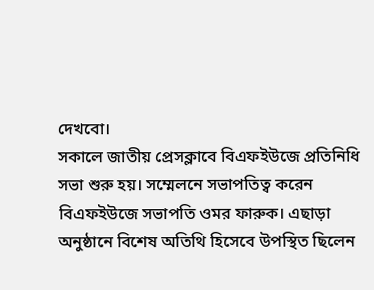দেখবো।
সকালে জাতীয় প্রেসক্লাবে বিএফইউজে প্রতিনিধি সভা শুরু হয়। সম্মেলনে সভাপতিত্ব করেন বিএফইউজে সভাপতি ওমর ফারুক। এছাড়া অনুষ্ঠানে বিশেষ অতিথি হিসেবে উপস্থিত ছিলেন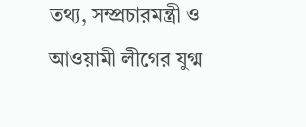তথ্য, সম্প্রচারমন্ত্রী ও আওয়ামী লীগের যুগ্ম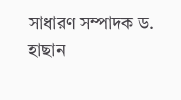সাধারণ সম্পাদক ড. হাছান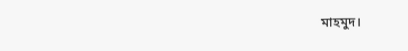মাহমুদ।